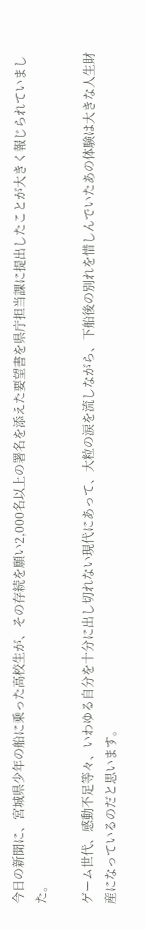今日の新聞に、宮城県少年の船に乗った高校生が、その存続を願い2,000名以上の署名を添えた要望書を県庁担当課に提出したことが大きく報じられていました。

ゲーム世代、感動不足等々、いわゆる自分を十分に出し切れない現代にあって、大粒の涙を流しながら、下船後の別れを惜しんでいたあの体験は大きな人生財産になっているのだと思います。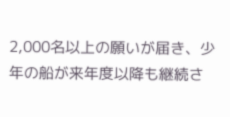2,000名以上の願いが届き、少年の船が来年度以降も継続さ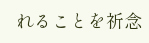れることを祈念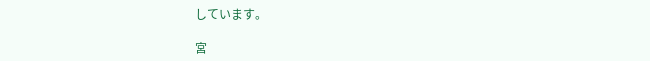しています。

宮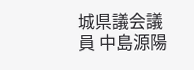城県議会議員 中島源陽